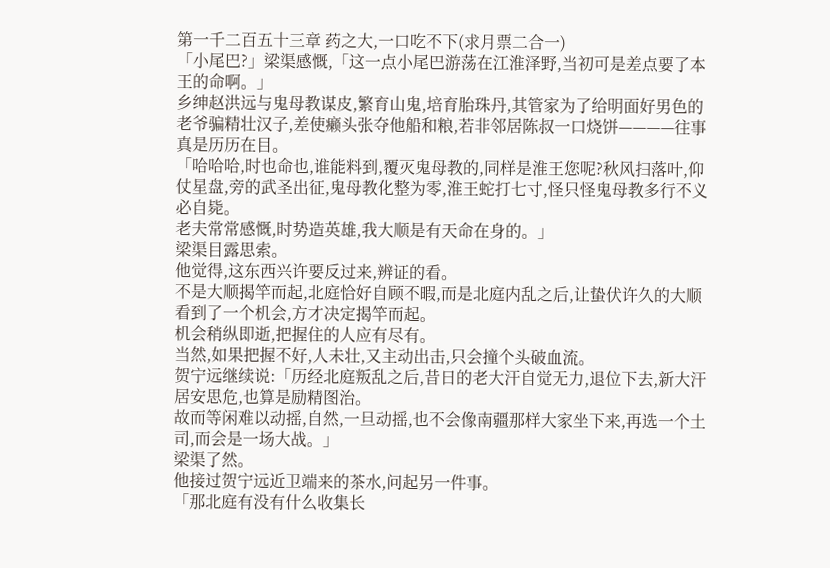第一千二百五十三章 药之大,一口吃不下(求月票二合一)
「小尾巴?」梁渠感慨,「这一点小尾巴游荡在江淮泽野,当初可是差点要了本王的命啊。」
乡绅赵洪远与鬼母教谋皮,繁育山鬼,培育胎珠丹,其管家为了给明面好男色的老爷骗精壮汉子,差使癞头张夺他船和粮,若非邻居陈叔一口烧饼————往事真是历历在目。
「哈哈哈,时也命也,谁能料到,覆灭鬼母教的,同样是淮王您呢?秋风扫落叶,仰仗星盘,旁的武圣出征,鬼母教化整为零,淮王蛇打七寸,怪只怪鬼母教多行不义必自毙。
老夫常常感慨,时势造英雄,我大顺是有天命在身的。」
梁渠目露思索。
他觉得,这东西兴许要反过来,辨证的看。
不是大顺揭竿而起,北庭恰好自顾不暇,而是北庭内乱之后,让蛰伏许久的大顺看到了一个机会,方才决定揭竿而起。
机会稍纵即逝,把握住的人应有尽有。
当然,如果把握不好,人未壮,又主动出击,只会撞个头破血流。
贺宁远继续说:「历经北庭叛乱之后,昔日的老大汗自觉无力,退位下去,新大汗居安思危,也算是励精图治。
故而等闲难以动摇,自然,一旦动摇,也不会像南疆那样大家坐下来,再选一个土司,而会是一场大战。」
梁渠了然。
他接过贺宁远近卫端来的茶水,问起另一件事。
「那北庭有没有什么收集长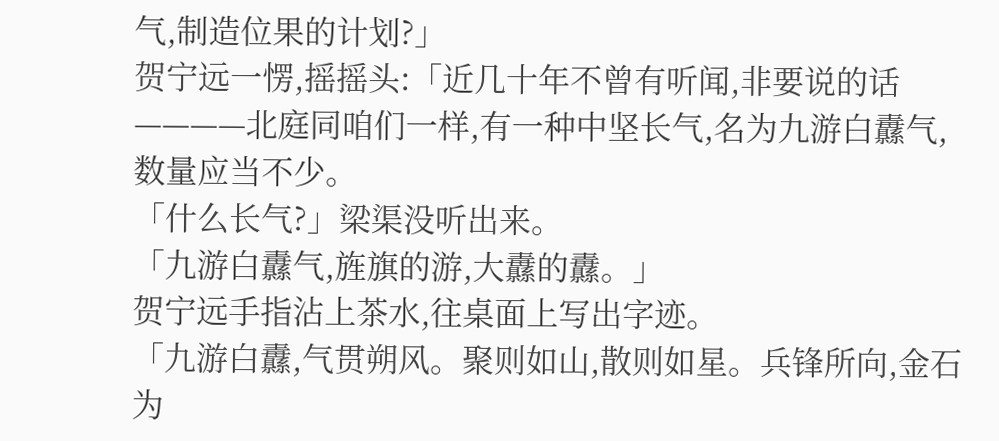气,制造位果的计划?」
贺宁远一愣,摇摇头:「近几十年不曾有听闻,非要说的话————北庭同咱们一样,有一种中坚长气,名为九游白纛气,数量应当不少。
「什么长气?」梁渠没听出来。
「九游白纛气,旌旗的游,大纛的纛。」
贺宁远手指沾上茶水,往桌面上写出字迹。
「九游白纛,气贯朔风。聚则如山,散则如星。兵锋所向,金石为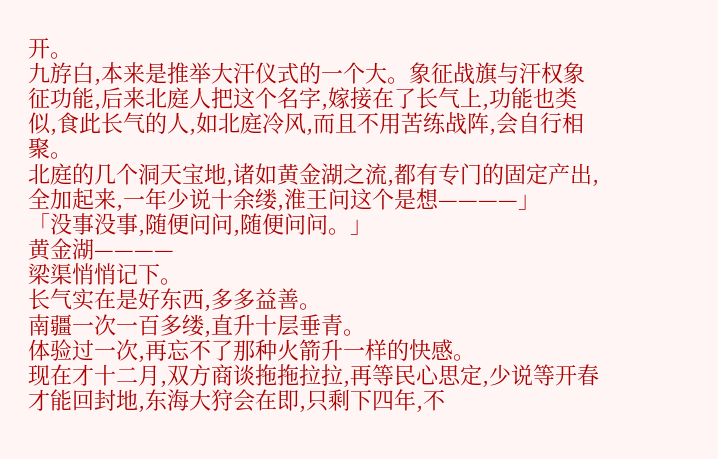开。
九斿白,本来是推举大汗仪式的一个大。象征战旗与汗权象征功能,后来北庭人把这个名字,嫁接在了长气上,功能也类似,食此长气的人,如北庭冷风,而且不用苦练战阵,会自行相聚。
北庭的几个洞天宝地,诸如黄金湖之流,都有专门的固定产出,全加起来,一年少说十余缕,淮王问这个是想————」
「没事没事,随便问问,随便问问。」
黄金湖————
梁渠悄悄记下。
长气实在是好东西,多多益善。
南疆一次一百多缕,直升十层垂青。
体验过一次,再忘不了那种火箭升一样的快感。
现在才十二月,双方商谈拖拖拉拉,再等民心思定,少说等开春才能回封地,东海大狩会在即,只剩下四年,不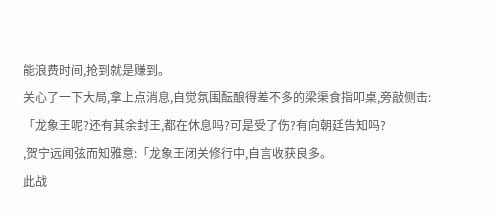能浪费时间,抢到就是赚到。
关心了一下大局,拿上点消息,自觉氛围酝酿得差不多的梁渠食指叩桌,旁敲侧击:「龙象王呢?还有其余封王,都在休息吗?可是受了伤?有向朝廷告知吗?
,贺宁远闻弦而知雅意:「龙象王闭关修行中,自言收获良多。
此战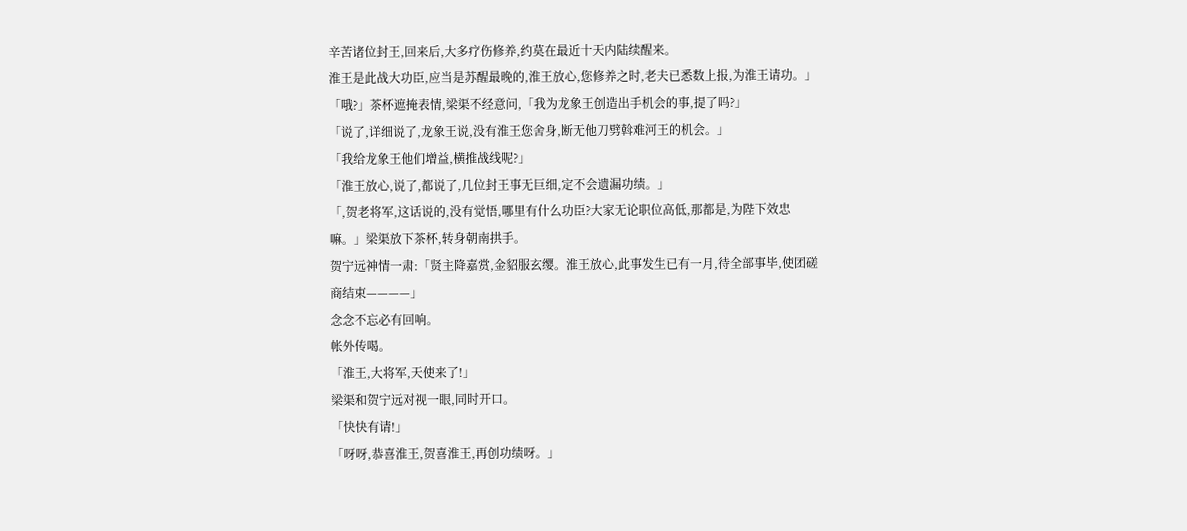辛苦诸位封王,回来后,大多疗伤修养,约莫在最近十天内陆续醒来。
淮王是此战大功臣,应当是苏醒最晚的,淮王放心,您修养之时,老夫已悉数上报,为淮王请功。」
「哦?」茶杯遮掩表情,梁渠不经意问,「我为龙象王创造出手机会的事,提了吗?」
「说了,详细说了,龙象王说,没有淮王您舍身,断无他刀劈斡难河王的机会。」
「我给龙象王他们增益,横推战线呢?」
「淮王放心,说了,都说了,几位封王事无巨细,定不会遗漏功绩。」
「,贺老将军,这话说的,没有觉悟,哪里有什么功臣?大家无论职位高低,那都是,为陛下效忠嘛。」梁渠放下茶杯,转身朝南拱手。
贺宁远神情一肃:「贤主降嘉赏,金貂服玄缨。淮王放心,此事发生已有一月,待全部事毕,使团磋商结束————」
念念不忘必有回响。
帐外传喝。
「淮王,大将军,天使来了!」
梁渠和贺宁远对视一眼,同时开口。
「快快有请!」
「呀呀,恭喜淮王,贺喜淮王,再创功绩呀。」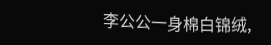李公公一身棉白锦绒,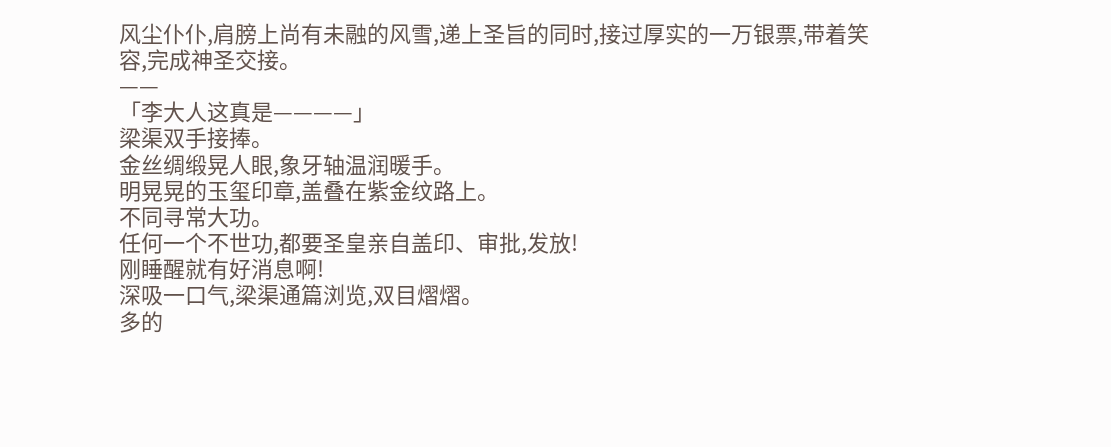风尘仆仆,肩膀上尚有未融的风雪,递上圣旨的同时,接过厚实的一万银票,带着笑容,完成神圣交接。
——
「李大人这真是————」
梁渠双手接捧。
金丝绸缎晃人眼,象牙轴温润暖手。
明晃晃的玉玺印章,盖叠在紫金纹路上。
不同寻常大功。
任何一个不世功,都要圣皇亲自盖印、审批,发放!
刚睡醒就有好消息啊!
深吸一口气,梁渠通篇浏览,双目熠熠。
多的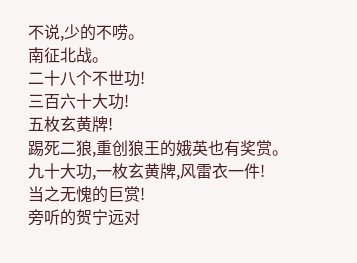不说,少的不唠。
南征北战。
二十八个不世功!
三百六十大功!
五枚玄黄牌!
踢死二狼,重创狼王的娥英也有奖赏。
九十大功,一枚玄黄牌,风雷衣一件!
当之无愧的巨赏!
旁听的贺宁远对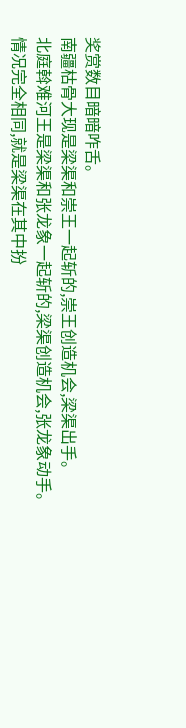奖赏数目暗暗咋舌。
南疆枯骨大现是梁渠和崇王一起斩的,崇王创造机会,梁渠出手。
北庭斡难河王是梁渠和张龙象一起斩的,梁渠创造机会,张龙象动手。
情况完全相同,就是梁渠在其中扮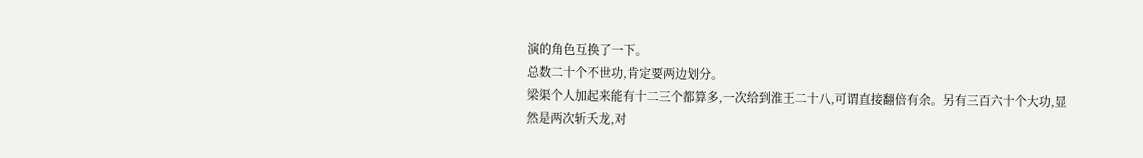演的角色互换了一下。
总数二十个不世功,肯定要两边划分。
梁渠个人加起来能有十二三个都算多,一次给到淮王二十八,可谓直接翻倍有余。另有三百六十个大功,显然是两次斩夭龙,对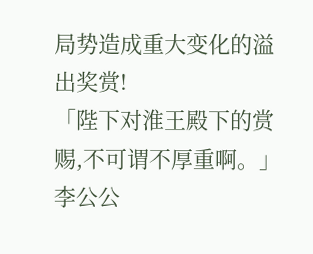局势造成重大变化的溢出奖赏!
「陛下对淮王殿下的赏赐,不可谓不厚重啊。」李公公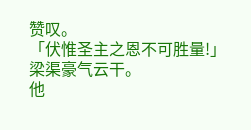赞叹。
「伏惟圣主之恩不可胜量!」
梁渠豪气云干。
他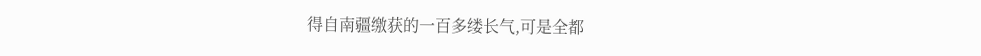得自南疆缴获的一百多缕长气,可是全都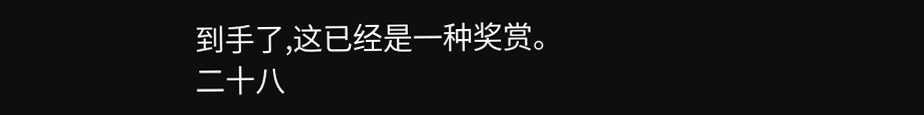到手了,这已经是一种奖赏。
二十八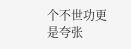个不世功更是夸张